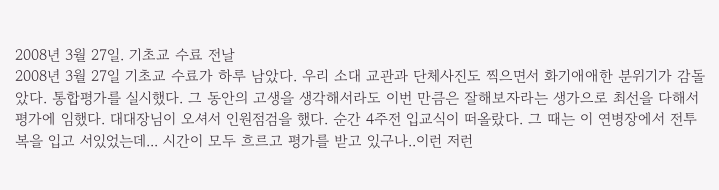2008년 3월 27일. 기초교 수료 전날
2008년 3월 27일 기초교 수료가 하루 남았다. 우리 소대 교관과 단체사진도 찍으면서 화기애애한 분위기가 감돌았다. 통합평가를 실시했다. 그 동안의 고생을 생각해서라도 이번 만큼은 잘해보자라는 생가으로 최선을 다해서 평가에 임했다. 대대장님이 오셔서 인원점검을 했다. 순간 4주전 입교식이 떠올랐다. 그 때는 이 연병장에서 전투복을 입고 서있었는데... 시간이 모두 흐르고 평가를 받고 있구나..이런 저런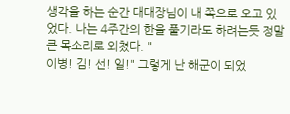생각을 하는 순간 대대장님이 내 쪽으로 오고 있었다. 나는 4주간의 한을 풀기라도 하려는듯 정말 큰 목소리로 외쳤다. "
이병! 김! 선! 일!" 그렇게 난 해군이 되었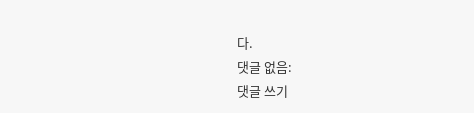다.
댓글 없음:
댓글 쓰기